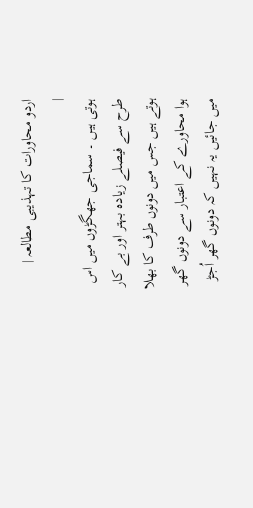اردو محاورات کا تہذیبی مطالعہ |
|
ہوتی ہیں ۔ سماجی جھگڑوں میں اس طرح سے فیصلے زیادہ بہتر اور بے کار ہوتے ہیں جس میں دونوں طرف کا بھلا ہوا محاورے کے اعتبار سے دونوں گھر میں جائیں یہ نہیں کہ دونوں گھر اُجڑ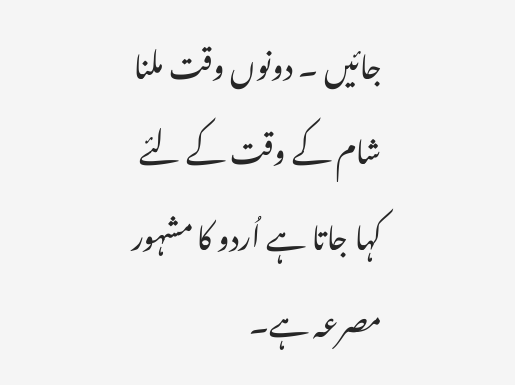جائیں ۔ دونوں وقت ملنا شام کے وقت کے لئے کہا جاتا ہے اُردو کا مشہور مصرعہ ہے۔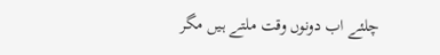چلئے اب دونوں وقت ملتے ہیں مگر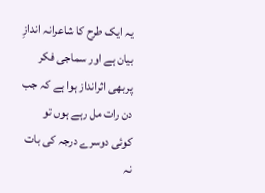یہ ایک طرح کا شاعرانہ اندازِ بیان ہے اور سماجی فکر پربھی اثرانداز ہوا ہے کہ جب دن رات مل رہے ہوں تو کوئی دوسرے درجہ کی بات نہ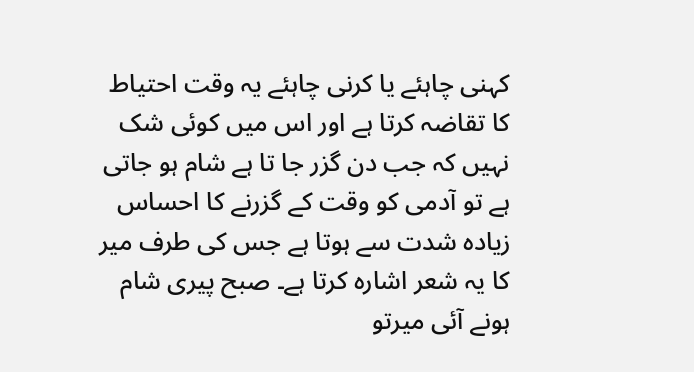کہنی چاہئے یا کرنی چاہئے یہ وقت احتیاط کا تقاضہ کرتا ہے اور اس میں کوئی شک نہیں کہ جب دن گزر جا تا ہے شام ہو جاتی ہے تو آدمی کو وقت کے گزرنے کا احساس زیادہ شدت سے ہوتا ہے جس کی طرف میر کا یہ شعر اشارہ کرتا ہے۔ صبح پیری شام ہونے آئی میرتو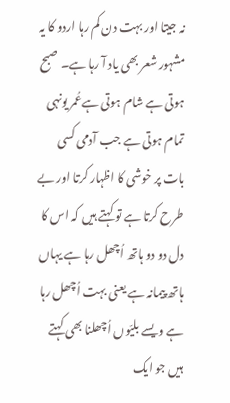نہ جیتا اور بہت دن کم رہا اردو کا یہ مشہور شعر بھی یاد آ رہا ہے۔ صبح ہوتی ہے شام ہوتی ہےعُمر یونہی تمام ہوتی ہے جب آدمی کسی بات پر خوشی کا اظہار کرتا اور بے طرح کرتا ہے تو کہتے ہیں کہ اس کا دل دو دو ہاتھ اُچھل رہا ہے یہاں ہاتھ پیمانہ ہے یعنی بہت اُچھل رہا ہے ویسے بلیّوں اُچھلنا بھی کہتے ہیں جو ایک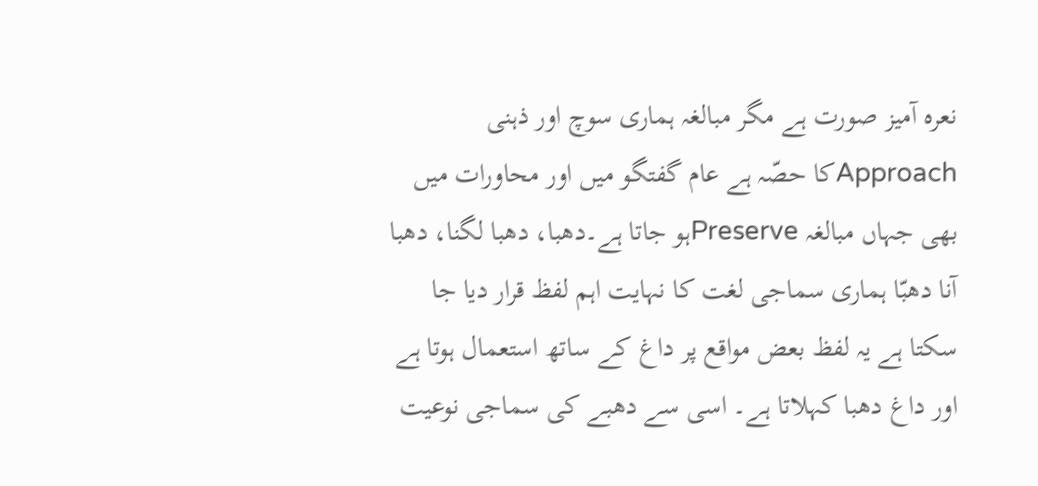نعرہ آمیز صورت ہے مگر مبالغہ ہماری سوچ اور ذہنی Approachکا حصّہ ہے عام گفتگو میں اور محاورات میں بھی جہاں مبالغہ Preserveہو جاتا ہے۔دھبا، دھبا لگنا، دھبا آنا دھبّا ہماری سماجی لغت کا نہایت اہم لفظ قرار دیا جا سکتا ہے یہ لفظ بعض مواقع پر داغ کے ساتھ استعمال ہوتا ہے اور داغ دھبا کہلاتا ہے۔ اسی سے دھبے کی سماجی نوعیت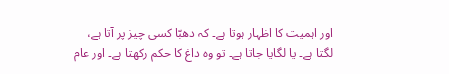اور اہمیت کا اظہار ہوتا ہے۔ کہ دھبّا کسی چیز پر آتا ہے، لگتا ہے۔ یا لگایا جاتا ہے۔ تو وہ داغ کا حکم رکھتا ہے۔ اور عام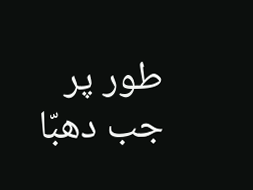طور پر جب دھبّا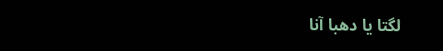لگتا یا دھبا آنا